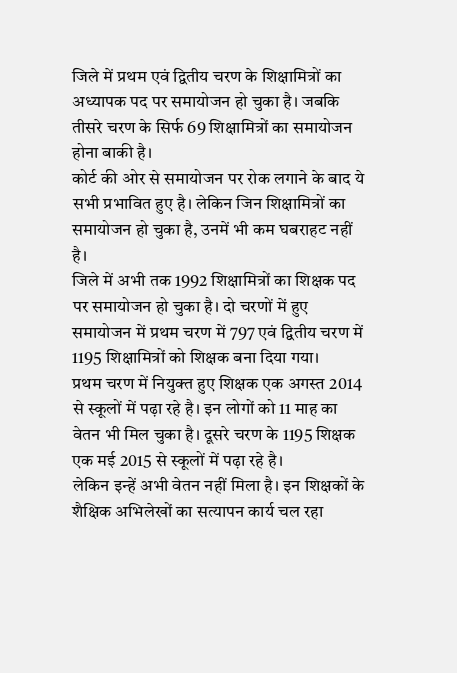जिले में प्रथम एवं द्वितीय चरण के शिक्षामित्रों का अध्यापक पद पर समायोजन हो चुका है। जबकि तीसरे चरण के सिर्फ 69 शिक्षामित्रों का समायोजन होना बाकी है।
कोर्ट की ओर से समायोजन पर रोक लगाने के बाद ये सभी प्रभावित हुए है। लेकिन जिन शिक्षामित्रों का समायोजन हो चुका है, उनमें भी कम घबराहट नहीं है।
जिले में अभी तक 1992 शिक्षामित्रों का शिक्षक पद पर समायोजन हो चुका है। दो चरणों में हुए समायोजन में प्रथम चरण में 797 एवं द्वितीय चरण में 1195 शिक्षामित्रों को शिक्षक बना दिया गया।
प्रथम चरण में नियुक्त हुए शिक्षक एक अगस्त 2014 से स्कूलों में पढ़ा रहे है। इन लोगों को 11 माह का वेतन भी मिल चुका है। दूसरे चरण के 1195 शिक्षक एक मई 2015 से स्कूलों में पढ़ा रहे है।
लेकिन इन्हें अभी वेतन नहीं मिला है। इन शिक्षकों के शैक्षिक अभिलेखों का सत्यापन कार्य चल रहा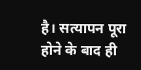है। सत्यापन पूरा होने के बाद ही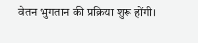वेतन भुगतान की प्रक्रिया शुरू होंगी।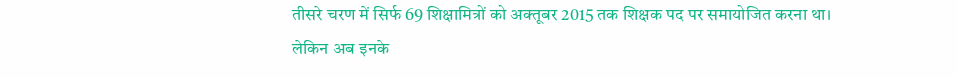तीसरे चरण में सिर्फ 69 शिक्षामित्रों को अक्तूबर 2015 तक शिक्षक पद पर समायोजित करना था।
लेकिन अब इनके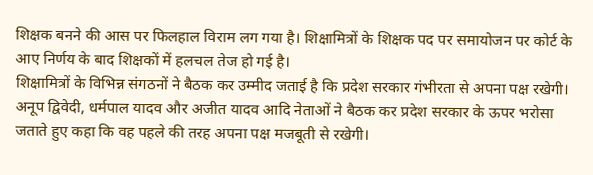शिक्षक बनने की आस पर फिलहाल विराम लग गया है। शिक्षामित्रों के शिक्षक पद पर समायोजन पर कोर्ट के आए निर्णय के बाद शिक्षकों में हलचल तेज हो गई है।
शिक्षामित्रों के विभिन्न संगठनों ने बैठक कर उम्मीद जताई है कि प्रदेश सरकार गंभीरता से अपना पक्ष रखेगी। अनूप द्विवेदी, धर्मपाल यादव और अजीत यादव आदि नेताओं ने बैठक कर प्रदेश सरकार के ऊपर भरोसा जताते हुए कहा कि वह पहले की तरह अपना पक्ष मजबूती से रखेगी।